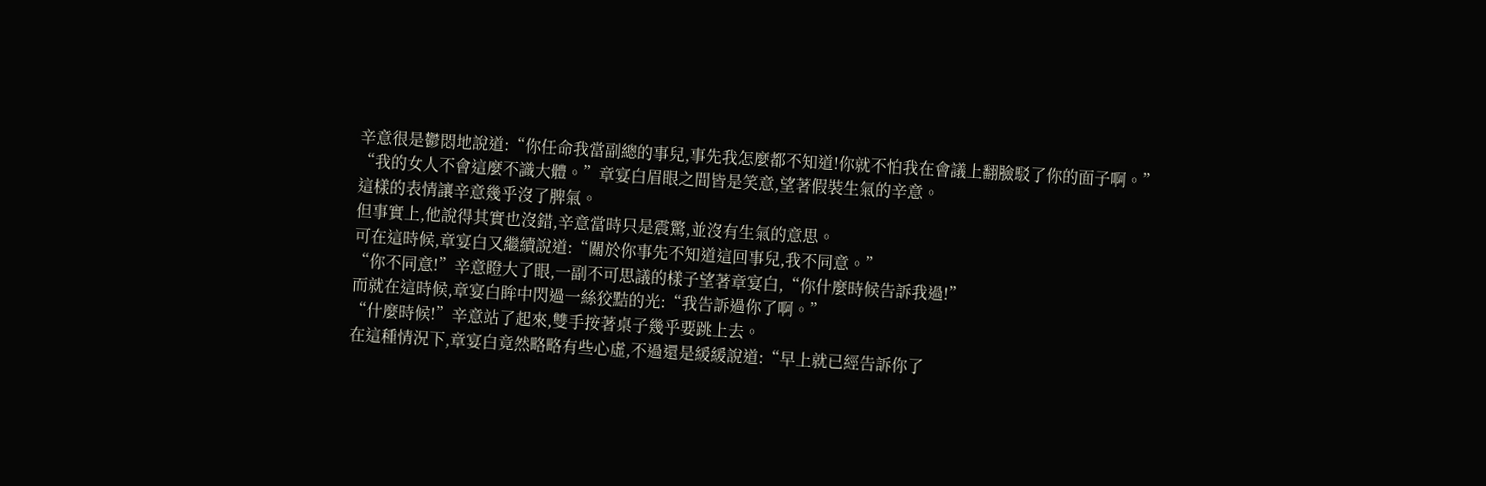辛意很是鬱悶地說道:“你任命我當副總的事兒,事先我怎麼都不知道!你就不怕我在會議上翻臉駁了你的面子啊。”
“我的女人不會這麼不識大體。”章宴白眉眼之間皆是笑意,望著假裝生氣的辛意。
這樣的表情讓辛意幾乎沒了脾氣。
但事實上,他說得其實也沒錯,辛意當時只是震驚,並沒有生氣的意思。
可在這時候,章宴白又繼續說道:“關於你事先不知道這回事兒,我不同意。”
“你不同意!”辛意瞪大了眼,一副不可思議的樣子望著章宴白,“你什麼時候告訴我過!”
而就在這時候,章宴白眸中閃過一絲狡黠的光:“我告訴過你了啊。”
“什麼時候!”辛意站了起來,雙手按著桌子幾乎要跳上去。
在這種情況下,章宴白竟然略略有些心虛,不過還是緩緩說道:“早上就已經告訴你了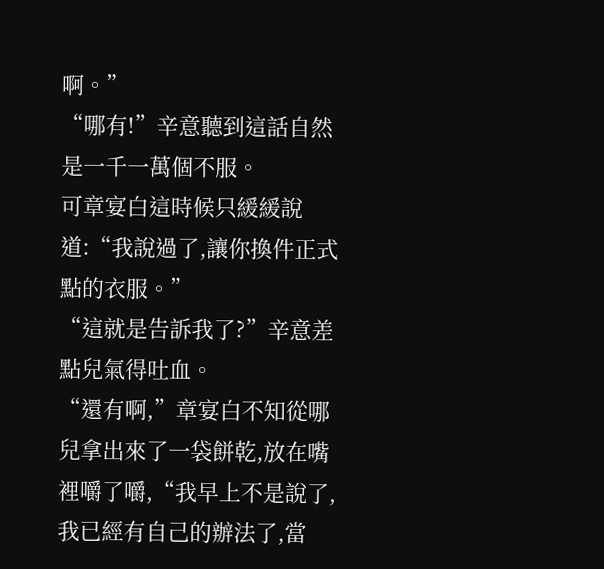啊。”
“哪有!”辛意聽到這話自然是一千一萬個不服。
可章宴白這時候只緩緩說道:“我說過了,讓你換件正式點的衣服。”
“這就是告訴我了?”辛意差點兒氣得吐血。
“還有啊,”章宴白不知從哪兒拿出來了一袋餅乾,放在嘴裡嚼了嚼,“我早上不是說了,我已經有自己的辦法了,當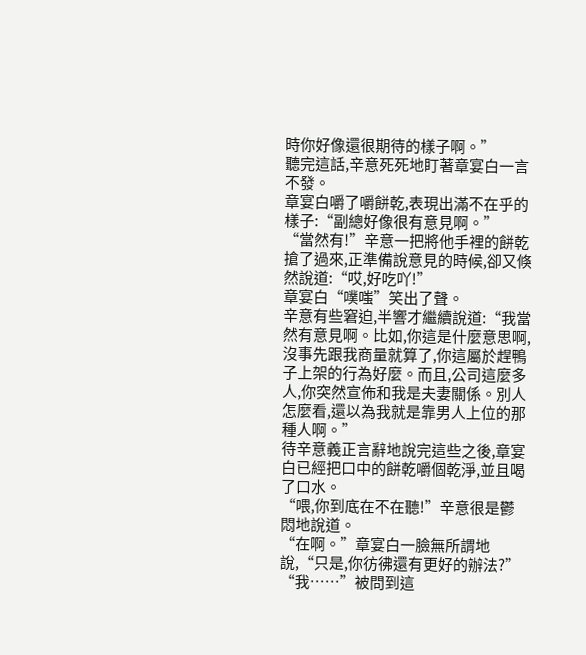時你好像還很期待的樣子啊。”
聽完這話,辛意死死地盯著章宴白一言不發。
章宴白嚼了嚼餅乾,表現出滿不在乎的樣子:“副總好像很有意見啊。”
“當然有!”辛意一把將他手裡的餅乾搶了過來,正準備說意見的時候,卻又倏然說道:“哎,好吃吖!”
章宴白“噗嗤”笑出了聲。
辛意有些窘迫,半響才繼續說道:“我當然有意見啊。比如,你這是什麼意思啊,沒事先跟我商量就算了,你這屬於趕鴨子上架的行為好麼。而且,公司這麼多人,你突然宣佈和我是夫妻關係。別人怎麼看,還以為我就是靠男人上位的那種人啊。”
待辛意義正言辭地說完這些之後,章宴白已經把口中的餅乾嚼個乾淨,並且喝了口水。
“喂,你到底在不在聽!”辛意很是鬱悶地說道。
“在啊。”章宴白一臉無所謂地說,“只是,你彷彿還有更好的辦法?”
“我……”被問到這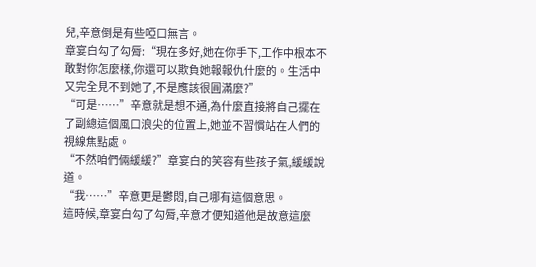兒,辛意倒是有些啞口無言。
章宴白勾了勾脣:“現在多好,她在你手下,工作中根本不敢對你怎麼樣,你還可以欺負她報報仇什麼的。生活中又完全見不到她了,不是應該很圓滿麼?”
“可是……”辛意就是想不通,為什麼直接將自己擺在了副總這個風口浪尖的位置上,她並不習慣站在人們的視線焦點處。
“不然咱們倆緩緩?”章宴白的笑容有些孩子氣,緩緩說道。
“我……”辛意更是鬱悶,自己哪有這個意思。
這時候,章宴白勾了勾脣,辛意才便知道他是故意這麼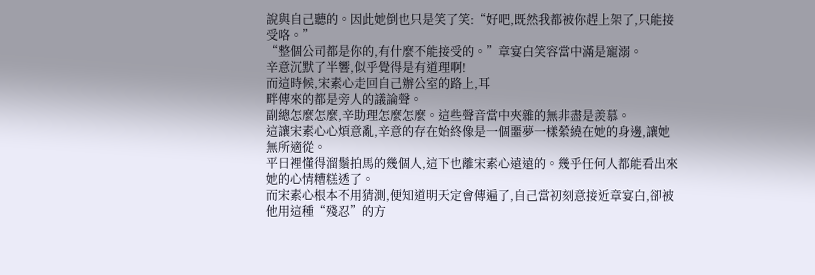說與自己聽的。因此她倒也只是笑了笑:“好吧,既然我都被你趕上架了,只能接受咯。”
“整個公司都是你的,有什麼不能接受的。”章宴白笑容當中滿是寵溺。
辛意沉默了半響,似乎覺得是有道理啊!
而這時候,宋素心走回自己辦公室的路上,耳
畔傳來的都是旁人的議論聲。
副總怎麼怎麼,辛助理怎麼怎麼。這些聲音當中夾雜的無非盡是羨慕。
這讓宋素心心煩意亂,辛意的存在始終像是一個噩夢一樣縈繞在她的身邊,讓她無所適從。
平日裡懂得溜鬚拍馬的幾個人,這下也離宋素心遠遠的。幾乎任何人都能看出來她的心情糟糕透了。
而宋素心根本不用猜測,便知道明天定會傳遍了,自己當初刻意接近章宴白,卻被他用這種“殘忍”的方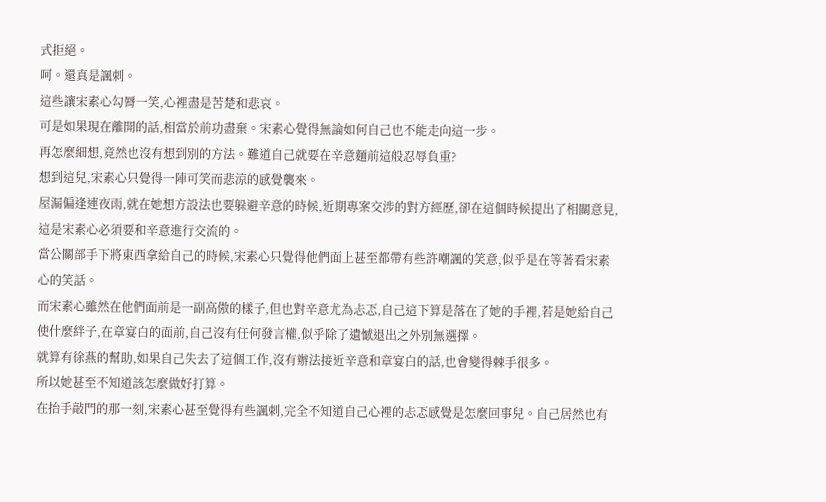式拒絕。
呵。還真是諷刺。
這些讓宋素心勾脣一笑,心裡盡是苦楚和悲哀。
可是如果現在離開的話,相當於前功盡棄。宋素心覺得無論如何自己也不能走向這一步。
再怎麼細想,竟然也沒有想到別的方法。難道自己就要在辛意麵前這般忍辱負重?
想到這兒,宋素心只覺得一陣可笑而悲涼的感覺襲來。
屋漏偏逢連夜雨,就在她想方設法也要躲避辛意的時候,近期專案交涉的對方經歷,卻在這個時候提出了相關意見,這是宋素心必須要和辛意進行交流的。
當公關部手下將東西拿給自己的時候,宋素心只覺得他們面上甚至都帶有些許嘲諷的笑意,似乎是在等著看宋素心的笑話。
而宋素心雖然在他們面前是一副高傲的樣子,但也對辛意尤為忐忑,自己這下算是落在了她的手裡,若是她給自己使什麼絆子,在章宴白的面前,自己沒有任何發言權,似乎除了遺憾退出之外別無選擇。
就算有徐燕的幫助,如果自己失去了這個工作,沒有辦法接近辛意和章宴白的話,也會變得棘手很多。
所以她甚至不知道該怎麼做好打算。
在抬手敲門的那一刻,宋素心甚至覺得有些諷刺,完全不知道自己心裡的忐忑感覺是怎麼回事兒。自己居然也有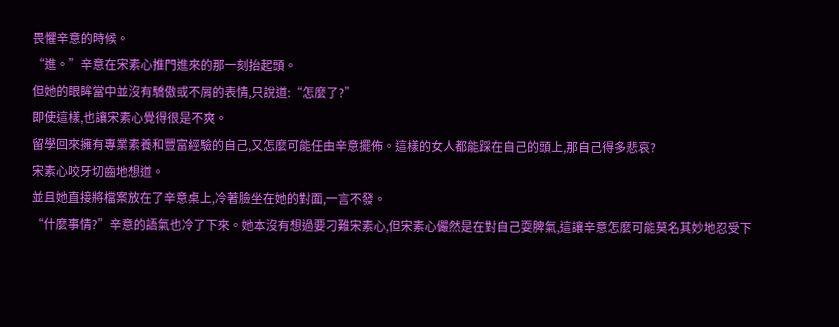畏懼辛意的時候。
“進。”辛意在宋素心推門進來的那一刻抬起頭。
但她的眼眸當中並沒有驕傲或不屑的表情,只說道:“怎麼了?”
即使這樣,也讓宋素心覺得很是不爽。
留學回來擁有專業素養和豐富經驗的自己,又怎麼可能任由辛意擺佈。這樣的女人都能踩在自己的頭上,那自己得多悲哀?
宋素心咬牙切齒地想道。
並且她直接將檔案放在了辛意桌上,冷著臉坐在她的對面,一言不發。
“什麼事情?”辛意的語氣也冷了下來。她本沒有想過要刁難宋素心,但宋素心儼然是在對自己耍脾氣,這讓辛意怎麼可能莫名其妙地忍受下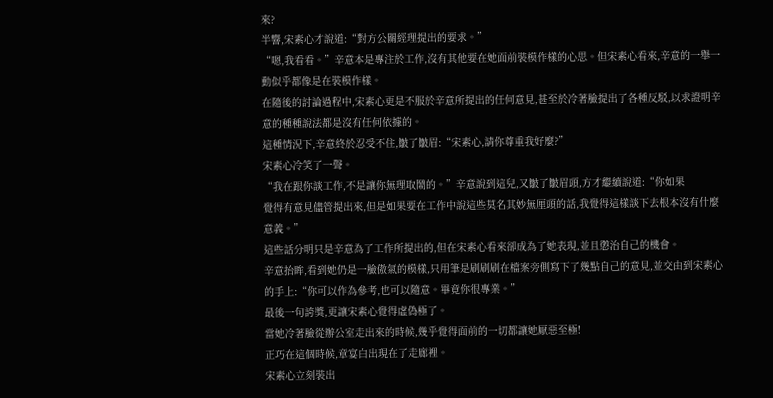來?
半響,宋素心才說道:“對方公關經理提出的要求。”
“嗯,我看看。”辛意本是專注於工作,沒有其他要在她面前裝模作樣的心思。但宋素心看來,辛意的一舉一動似乎都像是在裝模作樣。
在隨後的討論過程中,宋素心更是不服於辛意所提出的任何意見,甚至於冷著臉提出了各種反駁,以求證明辛意的種種說法都是沒有任何依據的。
這種情況下,辛意終於忍受不住,皺了皺眉:“宋素心,請你尊重我好麼?”
宋素心冷笑了一聲。
“我在跟你談工作,不是讓你無理取鬧的。”辛意說到這兒,又皺了皺眉頭,方才繼續說道:“你如果
覺得有意見儘管提出來,但是如果要在工作中說這些莫名其妙無厘頭的話,我覺得這樣談下去根本沒有什麼意義。”
這些話分明只是辛意為了工作所提出的,但在宋素心看來卻成為了她表現,並且懲治自己的機會。
辛意抬眸,看到她仍是一臉傲氣的模樣,只用筆是刷刷刷在檔案旁側寫下了幾點自己的意見,並交由到宋素心的手上:“你可以作為參考,也可以隨意。畢竟你很專業。”
最後一句誇獎,更讓宋素心覺得虛偽極了。
當她冷著臉從辦公室走出來的時候,幾乎覺得面前的一切都讓她厭惡至極!
正巧在這個時候,章宴白出現在了走廊裡。
宋素心立刻裝出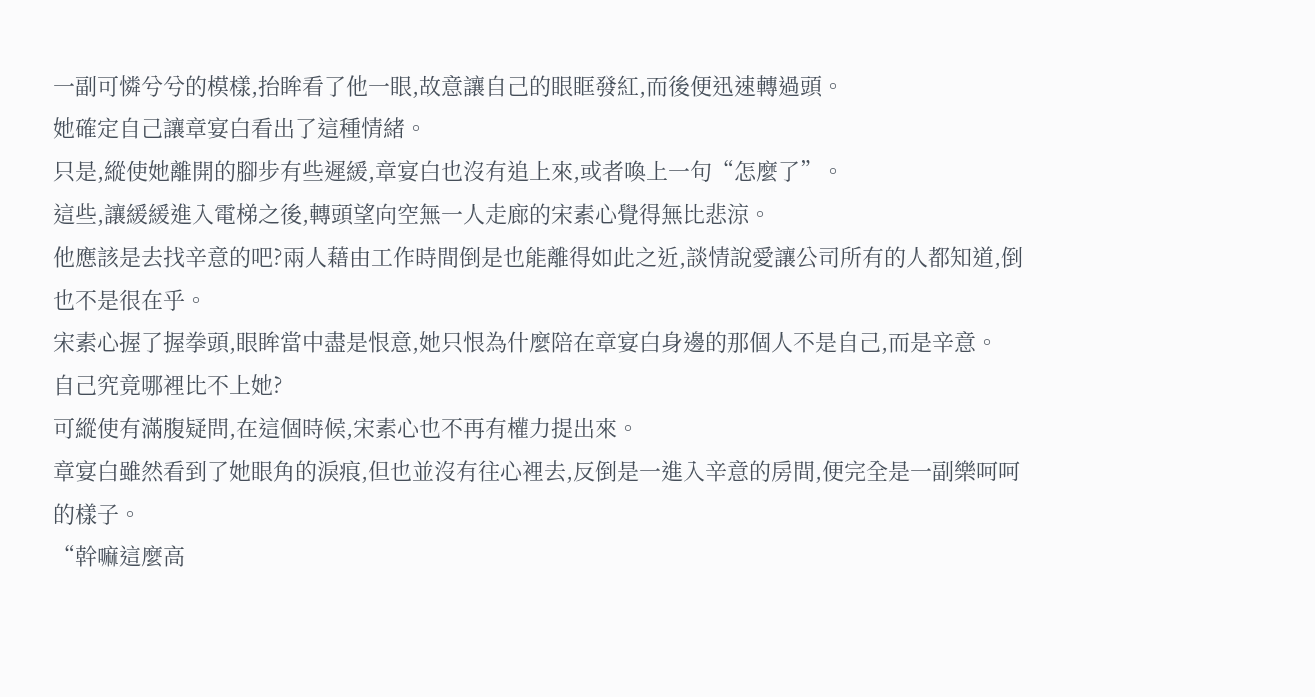一副可憐兮兮的模樣,抬眸看了他一眼,故意讓自己的眼眶發紅,而後便迅速轉過頭。
她確定自己讓章宴白看出了這種情緒。
只是,縱使她離開的腳步有些遲緩,章宴白也沒有追上來,或者喚上一句“怎麼了”。
這些,讓緩緩進入電梯之後,轉頭望向空無一人走廊的宋素心覺得無比悲涼。
他應該是去找辛意的吧?兩人藉由工作時間倒是也能離得如此之近,談情說愛讓公司所有的人都知道,倒也不是很在乎。
宋素心握了握拳頭,眼眸當中盡是恨意,她只恨為什麼陪在章宴白身邊的那個人不是自己,而是辛意。
自己究竟哪裡比不上她?
可縱使有滿腹疑問,在這個時候,宋素心也不再有權力提出來。
章宴白雖然看到了她眼角的淚痕,但也並沒有往心裡去,反倒是一進入辛意的房間,便完全是一副樂呵呵的樣子。
“幹嘛這麼高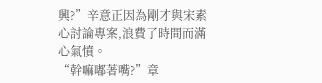興?”辛意正因為剛才與宋素心討論專案,浪費了時間而滿心氣憤。
“幹嘛嘟著嘴?”章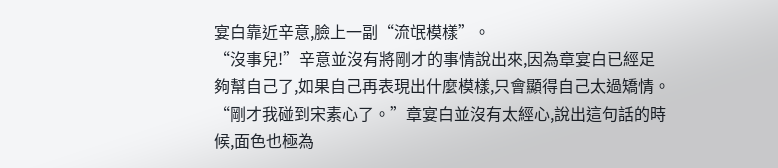宴白靠近辛意,臉上一副“流氓模樣”。
“沒事兒!”辛意並沒有將剛才的事情說出來,因為章宴白已經足夠幫自己了,如果自己再表現出什麼模樣,只會顯得自己太過矯情。
“剛才我碰到宋素心了。”章宴白並沒有太經心,說出這句話的時候,面色也極為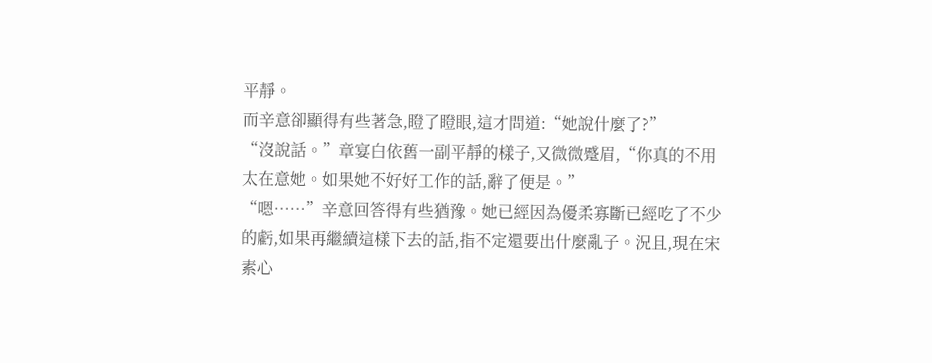平靜。
而辛意卻顯得有些著急,瞪了瞪眼,這才問道:“她說什麼了?”
“沒說話。”章宴白依舊一副平靜的樣子,又微微蹙眉,“你真的不用太在意她。如果她不好好工作的話,辭了便是。”
“嗯……”辛意回答得有些猶豫。她已經因為優柔寡斷已經吃了不少的虧,如果再繼續這樣下去的話,指不定還要出什麼亂子。況且,現在宋素心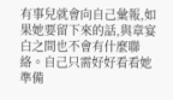有事兒就會向自己彙報,如果她要留下來的話,與章宴白之間也不會有什麼聯絡。自己只需好好看看她準備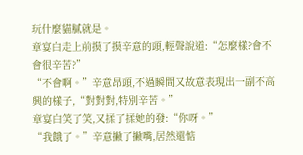玩什麼貓膩就是。
章宴白走上前摸了摸辛意的頭,輕聲說道:“怎麼樣?會不會很辛苦?”
“不會啊。”辛意昂頭,不過瞬間又故意表現出一副不高興的樣子,“對對對,特別辛苦。”
章宴白笑了笑,又揉了揉她的發:“你呀。”
“我餓了。”辛意撇了撇嘴,居然還惦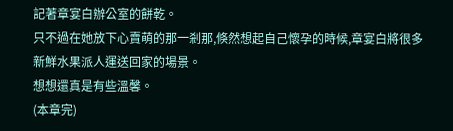記著章宴白辦公室的餅乾。
只不過在她放下心賣萌的那一剎那,倏然想起自己懷孕的時候,章宴白將很多新鮮水果派人運送回家的場景。
想想還真是有些溫馨。
(本章完)